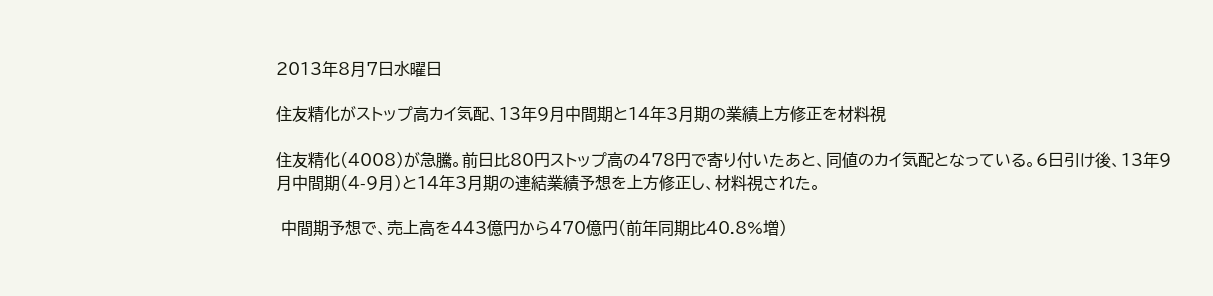2013年8月7日水曜日

住友精化がストップ高カイ気配、13年9月中間期と14年3月期の業績上方修正を材料視

住友精化(4008)が急騰。前日比80円ストップ高の478円で寄り付いたあと、同値のカイ気配となっている。6日引け後、13年9月中間期(4-9月)と14年3月期の連結業績予想を上方修正し、材料視された。

 中間期予想で、売上高を443億円から470億円(前年同期比40.8%増)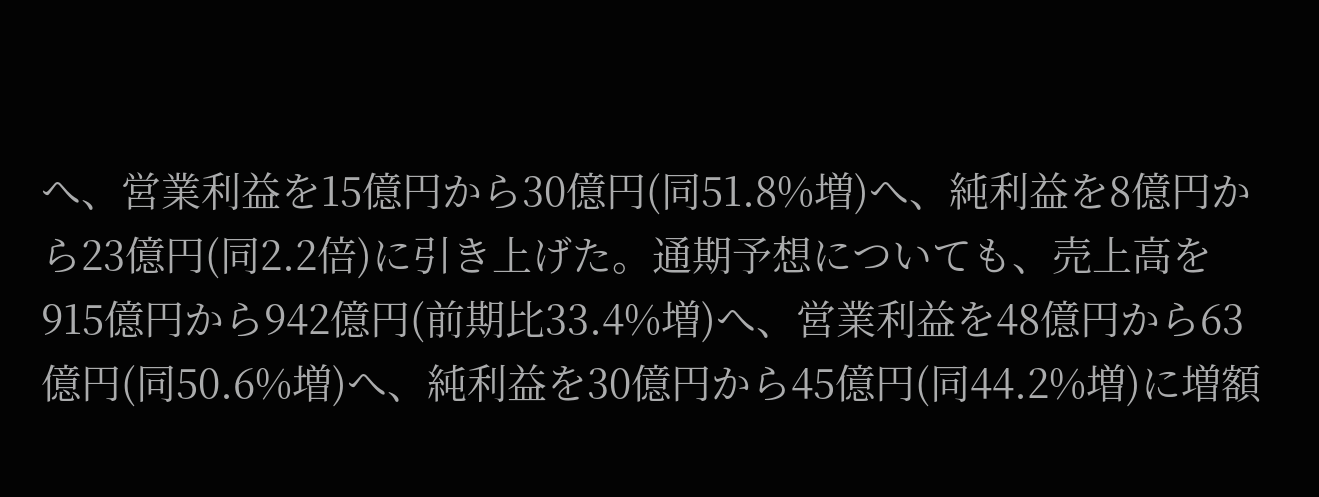へ、営業利益を15億円から30億円(同51.8%増)へ、純利益を8億円から23億円(同2.2倍)に引き上げた。通期予想についても、売上高を915億円から942億円(前期比33.4%増)へ、営業利益を48億円から63億円(同50.6%増)へ、純利益を30億円から45億円(同44.2%増)に増額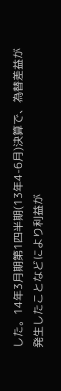した。14年3月期第1四半期(13年4-6月)決算で、為替差益が発生したことなどにより利益が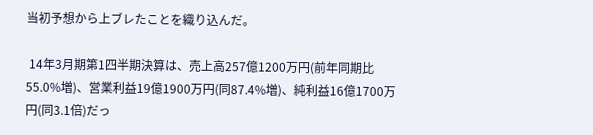当初予想から上ブレたことを織り込んだ。

 14年3月期第1四半期決算は、売上高257億1200万円(前年同期比55.0%増)、営業利益19億1900万円(同87.4%増)、純利益16億1700万円(同3.1倍)だっ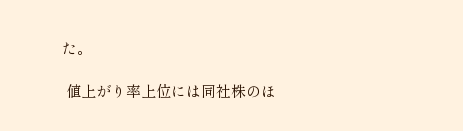た。

 値上がり率上位には同社株のほ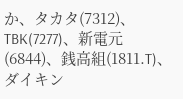か、タカタ(7312)、TBK(7277)、新電元(6844)、銭高組(1811.T)、ダイキン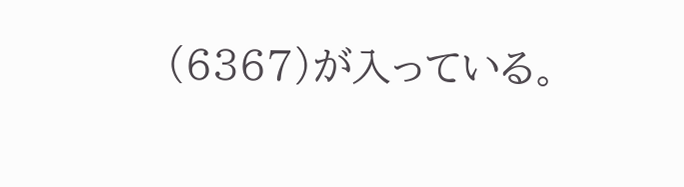(6367)が入っている。